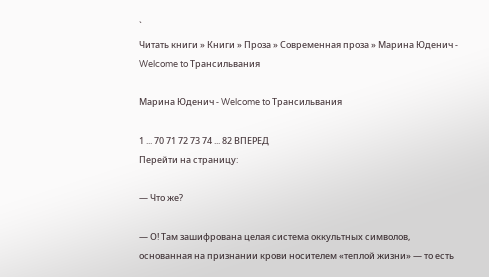`
Читать книги » Книги » Проза » Современная проза » Марина Юденич - Welcome to Трансильвания

Марина Юденич - Welcome to Трансильвания

1 ... 70 71 72 73 74 ... 82 ВПЕРЕД
Перейти на страницу:

— Что же?

— О! Там зашифрована целая система оккультных символов, основанная на признании крови носителем «теплой жизни» — то есть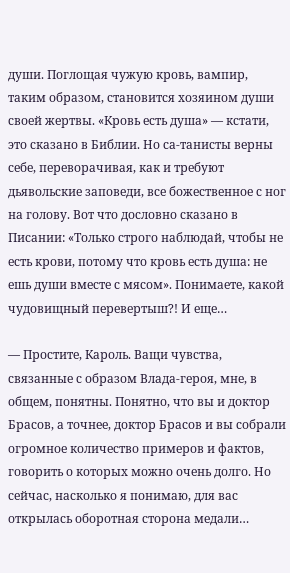души. Поглощая чужую кровь, вампир, таким образом, становится хозяином души своей жертвы. «Кровь есть душа» — кстати, это сказано в Библии. Но са-танисты верны себе, переворачивая, как и требуют дьявольские заповеди, все божественное с ног на голову. Вот что дословно сказано в Писании: «Только строго наблюдай, чтобы не есть крови, потому что кровь есть душа: не ешь души вместе с мясом». Понимаете, какой чудовищный перевертыш?! И еще…

— Простите, Кароль. Ващи чувства, связанные с образом Влада-героя, мне, в общем, понятны. Понятно, что вы и доктор Брасов, а точнее, доктор Брасов и вы собрали огромное количество примеров и фактов, говорить о которых можно очень долго. Но сейчас, насколько я понимаю, для вас открылась оборотная сторона медали…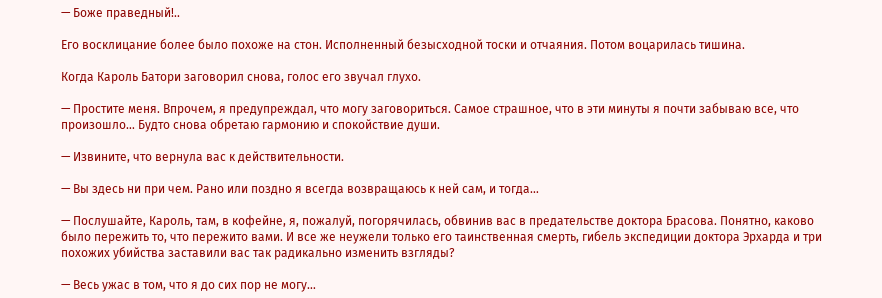— Боже праведный!..

Его восклицание более было похоже на стон. Исполненный безысходной тоски и отчаяния. Потом воцарилась тишина.

Когда Кароль Батори заговорил снова, голос его звучал глухо.

— Простите меня. Впрочем, я предупреждал, что могу заговориться. Самое страшное, что в эти минуты я почти забываю все, что произошло… Будто снова обретаю гармонию и спокойствие души.

— Извините, что вернула вас к действительности.

— Вы здесь ни при чем. Рано или поздно я всегда возвращаюсь к ней сам, и тогда…

— Послушайте, Кароль, там, в кофейне, я, пожалуй, погорячилась, обвинив вас в предательстве доктора Брасова. Понятно, каково было пережить то, что пережито вами. И все же неужели только его таинственная смерть, гибель экспедиции доктора Эрхарда и три похожих убийства заставили вас так радикально изменить взгляды?

— Весь ужас в том, что я до сих пор не могу…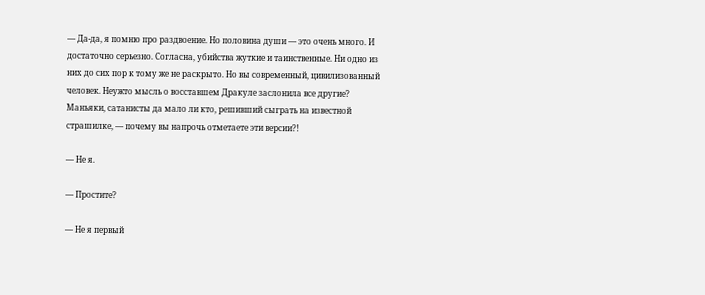— Да-да, я помню про раздвоение. Но половина души — это очень много. И достаточно серьезно. Согласна, убийства жуткие и таинственные. Ни одно из них до сих пор к тому же не раскрыто. Но вы современный, цивилизованный человек. Неужто мысль о восставшем Дракуле заслонила все другие? Маньяки, сатанисты да мало ли кто, решивший сыграть на известной страшилке, — почему вы напрочь отметаете эти версии?!

— Не я.

— Простите?

— Не я первый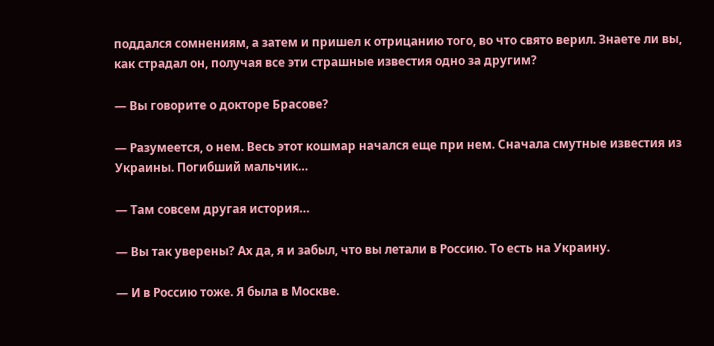поддался сомнениям, а затем и пришел к отрицанию того, во что свято верил. Знаете ли вы, как страдал он, получая все эти страшные известия одно за другим?

— Вы говорите о докторе Брасове?

— Разумеется, о нем. Весь этот кошмар начался еще при нем. Сначала смутные известия из Украины. Погибший мальчик…

— Там совсем другая история…

— Вы так уверены? Ах да, я и забыл, что вы летали в Россию. То есть на Украину.

— И в Россию тоже. Я была в Москве.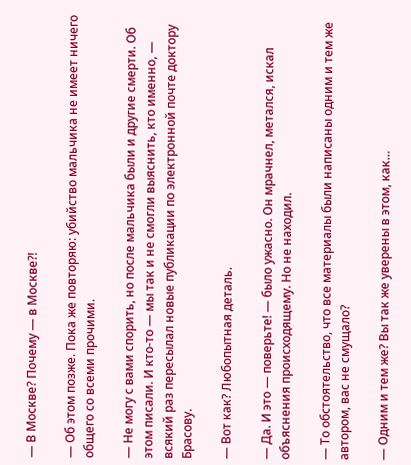— В Москве? Почему — в Москве?!

— Об этом позже. Пока же повторяю: убийство мальчика не имеет ничего общего со всеми прочими.

— Не могу с вами спорить, но после мальчика были и другие смерти. Об этом писали. И кто-то — мы так и не смогли выяснить, кто именно, — всякий раз пересылал новые публикации по электронной почте доктору Брасову.

— Вот как? Любопытная деталь.

— Да. И это — поверьте! — было ужасно. Он мрачнел, метался, искал объяснения происходящему. Но не находил.

— То обстоятельство, что все материалы были написаны одним и тем же автором, вас не смущало?

— Одним и тем же? Вы так же уверены в этом, как…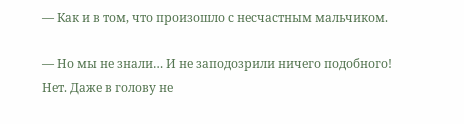— Как и в том, что произошло с несчастным мальчиком.

— Но мы не знали… И не заподозрили ничего подобного! Нет. Даже в голову не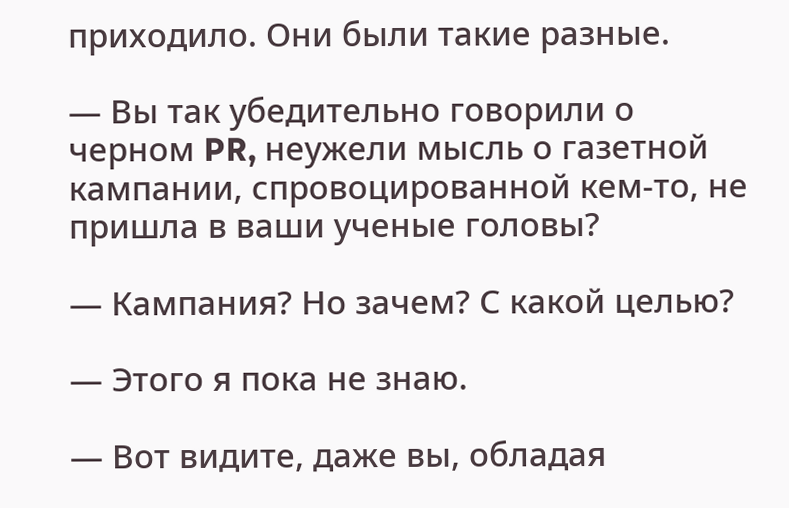приходило. Они были такие разные.

— Вы так убедительно говорили о черном PR, неужели мысль о газетной кампании, спровоцированной кем-то, не пришла в ваши ученые головы?

— Кампания? Но зачем? С какой целью?

— Этого я пока не знаю.

— Вот видите, даже вы, обладая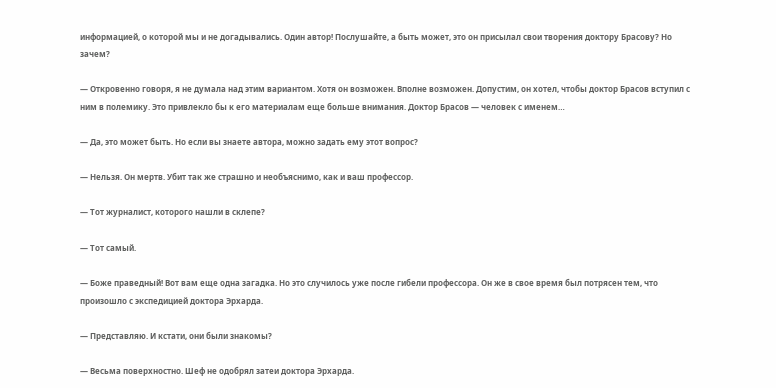информацией, о которой мы и не догадывались. Один автор! Послушайте, а быть может, это он присылал свои творения доктору Брасову? Но зачем?

— Откровенно говоря, я не думала над этим вариантом. Хотя он возможен. Вполне возможен. Допустим, он хотел, чтобы доктор Брасов вступил с ним в полемику. Это привлекло бы к его материалам еще больше внимания. Доктор Брасов — человек с именем…

— Да, это может быть. Но если вы знаете автора, можно задать ему этот вопрос?

— Нельзя. Он мертв. Убит так же страшно и необъяснимо, как и ваш профессор.

— Тот журналист, которого нашли в склепе?

— Тот самый.

— Боже праведный! Вот вам еще одна загадка. Но это случилось уже после гибели профессора. Он же в свое время был потрясен тем, что произошло с экспедицией доктора Эрхарда.

— Представляю. И кстати, они были знакомы?

— Весьма поверхностно. Шеф не одобрял затеи доктора Эрхарда.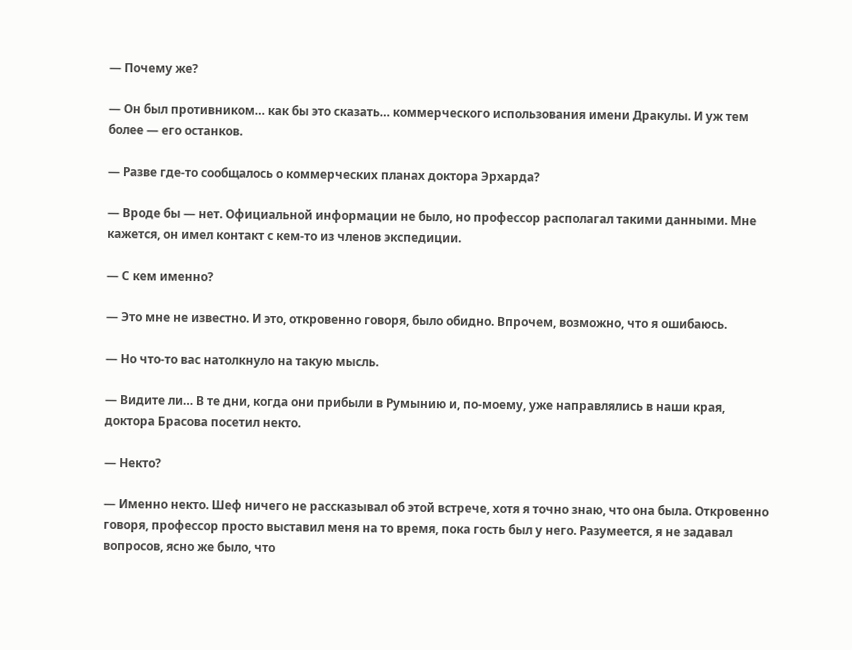— Почему же?

— Он был противником… как бы это сказать… коммерческого использования имени Дракулы. И уж тем более — его останков.

— Разве где-то сообщалось о коммерческих планах доктора Эрхарда?

— Вроде бы — нет. Официальной информации не было, но профессор располагал такими данными. Мне кажется, он имел контакт с кем-то из членов экспедиции.

— С кем именно?

— Это мне не известно. И это, откровенно говоря, было обидно. Впрочем, возможно, что я ошибаюсь.

— Но что-то вас натолкнуло на такую мысль.

— Видите ли… В те дни, когда они прибыли в Румынию и, по-моему, уже направлялись в наши края, доктора Брасова посетил некто.

— Некто?

— Именно некто. Шеф ничего не рассказывал об этой встрече, хотя я точно знаю, что она была. Откровенно говоря, профессор просто выставил меня на то время, пока гость был у него. Разумеется, я не задавал вопросов, ясно же было, что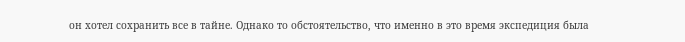он хотел сохранить все в тайне. Однако то обстоятельство, что именно в это время экспедиция была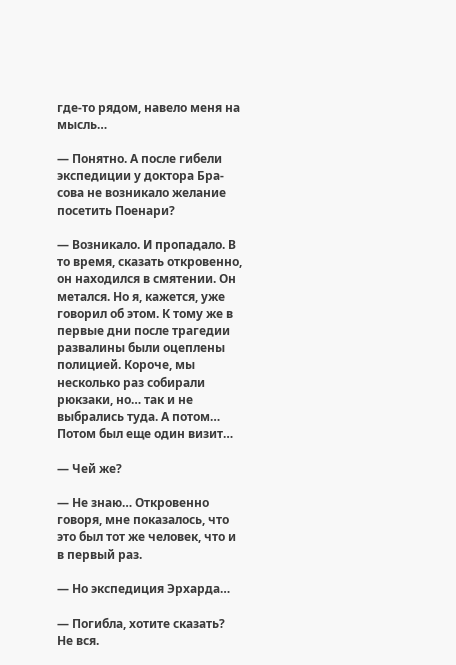где-то рядом, навело меня на мысль…

— Понятно. А после гибели экспедиции у доктора Бра-сова не возникало желание посетить Поенари?

— Возникало. И пропадало. В то время, сказать откровенно, он находился в смятении. Он метался. Но я, кажется, уже говорил об этом. К тому же в первые дни после трагедии развалины были оцеплены полицией. Короче, мы несколько раз собирали рюкзаки, но… так и не выбрались туда. А потом… Потом был еще один визит…

— Чей же?

— Не знаю… Откровенно говоря, мне показалось, что это был тот же человек, что и в первый раз.

— Но экспедиция Эрхарда…

— Погибла, хотите сказать? Не вся.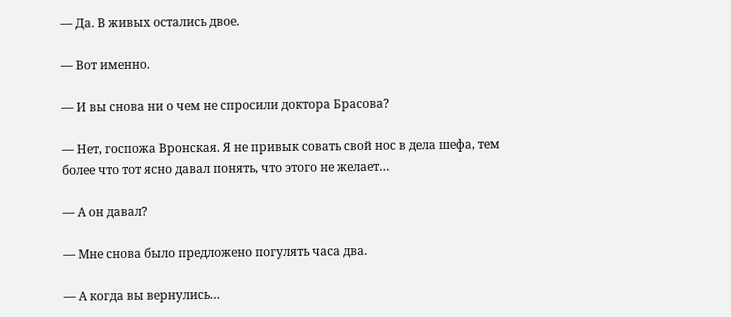— Да. В живых остались двое.

— Вот именно.

— И вы снова ни о чем не спросили доктора Брасова?

— Нет, госпожа Вронская. Я не привык совать свой нос в дела шефа, тем более что тот ясно давал понять, что этого не желает…

— А он давал?

— Мне снова было предложено погулять часа два.

— А когда вы вернулись…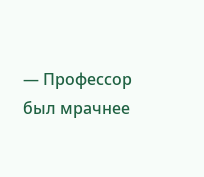— Профессор был мрачнее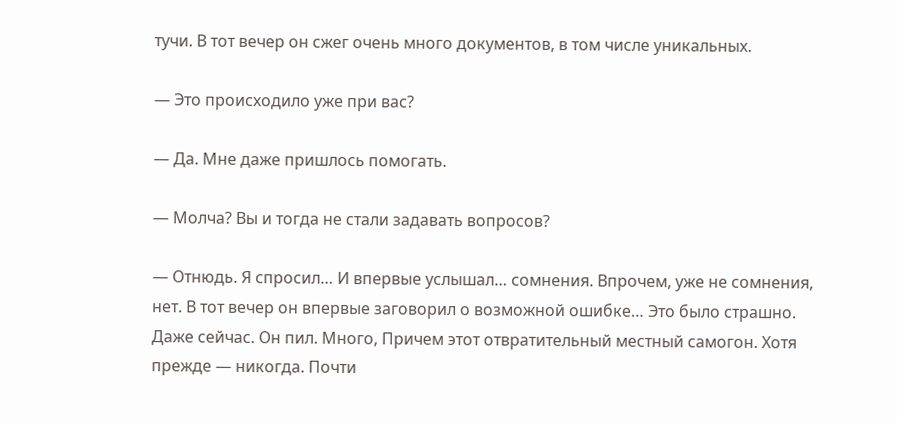тучи. В тот вечер он сжег очень много документов, в том числе уникальных.

— Это происходило уже при вас?

— Да. Мне даже пришлось помогать.

— Молча? Вы и тогда не стали задавать вопросов?

— Отнюдь. Я спросил… И впервые услышал… сомнения. Впрочем, уже не сомнения, нет. В тот вечер он впервые заговорил о возможной ошибке… Это было страшно. Даже сейчас. Он пил. Много, Причем этот отвратительный местный самогон. Хотя прежде — никогда. Почти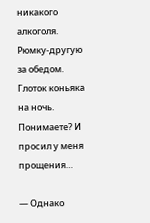никакого алкоголя. Рюмку-другую за обедом. Глоток коньяка на ночь. Понимаете? И просил у меня прощения…

— Однако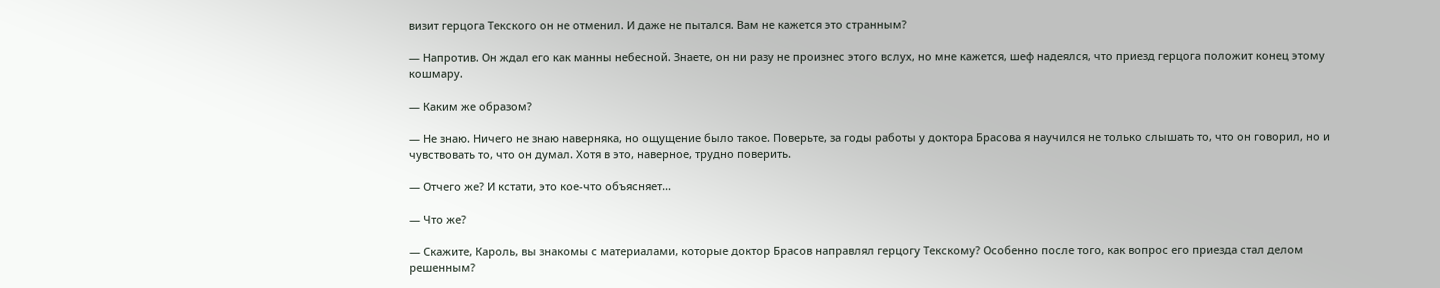визит герцога Текского он не отменил. И даже не пытался. Вам не кажется это странным?

— Напротив. Он ждал его как манны небесной. Знаете, он ни разу не произнес этого вслух, но мне кажется, шеф надеялся, что приезд герцога положит конец этому кошмару.

— Каким же образом?

— Не знаю. Ничего не знаю наверняка, но ощущение было такое. Поверьте, за годы работы у доктора Брасова я научился не только слышать то, что он говорил, но и чувствовать то, что он думал. Хотя в это, наверное, трудно поверить.

— Отчего же? И кстати, это кое-что объясняет…

— Что же?

— Скажите, Кароль, вы знакомы с материалами, которые доктор Брасов направлял герцогу Текскому? Особенно после того, как вопрос его приезда стал делом решенным?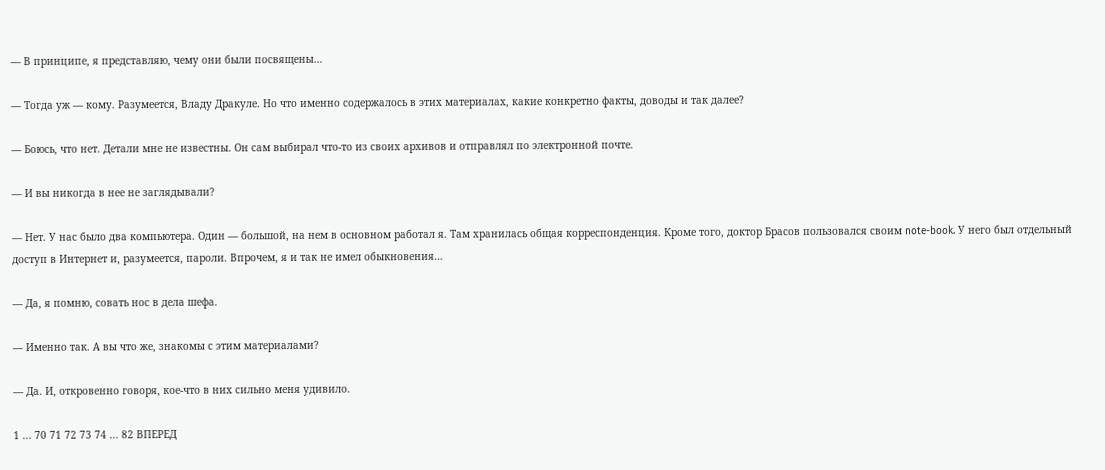— В принципе, я представляю, чему они были посвящены…

— Тогда уж — кому. Разумеется, Владу Дракуле. Но что именно содержалось в этих материалах, какие конкретно факты, доводы и так далее?

— Боюсь, что нет. Детали мне не известны. Он сам выбирал что-то из своих архивов и отправлял по электронной почте.

— И вы никогда в нее не заглядывали?

— Нет. У нас было два компьютера. Один — большой, на нем в основном работал я. Там хранилась общая корреспонденция. Кроме того, доктор Брасов пользовался своим note-book. У него был отдельный доступ в Интернет и, разумеется, пароли. Впрочем, я и так не имел обыкновения…

— Да, я помню, совать нос в дела шефа.

— Именно так. А вы что же, знакомы с этим материалами?

— Да. И, откровенно говоря, кое-что в них сильно меня удивило.

1 ... 70 71 72 73 74 ... 82 ВПЕРЕД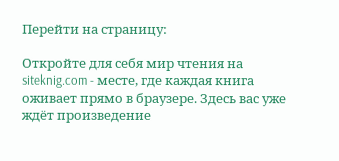Перейти на страницу:

Откройте для себя мир чтения на siteknig.com - месте, где каждая книга оживает прямо в браузере. Здесь вас уже ждёт произведение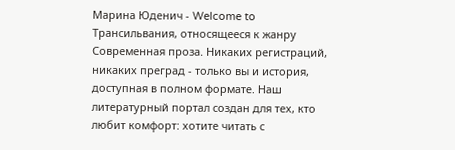Марина Юденич - Welcome to Трансильвания, относящееся к жанру Современная проза. Никаких регистраций, никаких преград - только вы и история, доступная в полном формате. Наш литературный портал создан для тех, кто любит комфорт: хотите читать с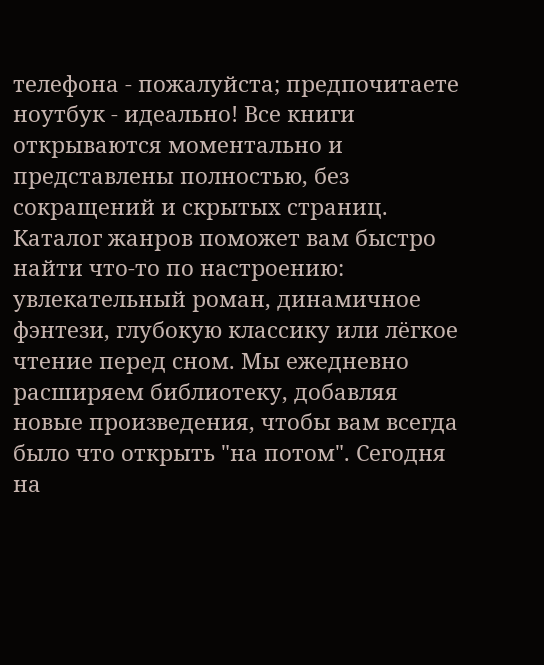телефона - пожалуйста; предпочитаете ноутбук - идеально! Все книги открываются моментально и представлены полностью, без сокращений и скрытых страниц. Каталог жанров поможет вам быстро найти что-то по настроению: увлекательный роман, динамичное фэнтези, глубокую классику или лёгкое чтение перед сном. Мы ежедневно расширяем библиотеку, добавляя новые произведения, чтобы вам всегда было что открыть "на потом". Сегодня на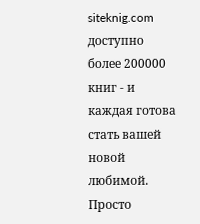siteknig.com доступно более 200000 книг - и каждая готова стать вашей новой любимой. Просто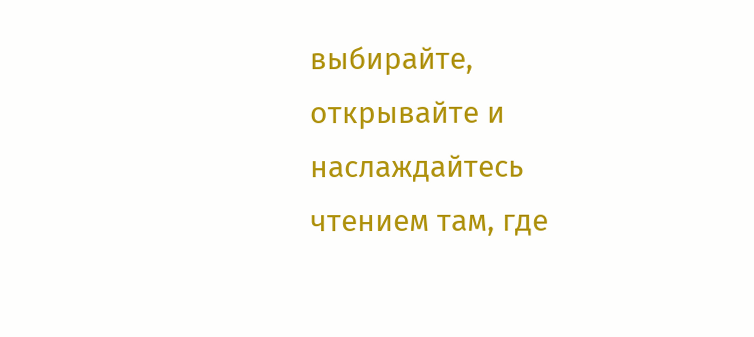выбирайте, открывайте и наслаждайтесь чтением там, где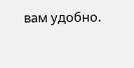вам удобно.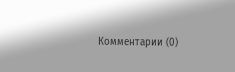Комментарии (0)